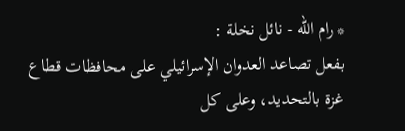* رام الله - نائل نخلة :
بفعل تصاعد العدوان الإسرائيلي على محافظات قطاع غزة بالتحديد، وعلى كل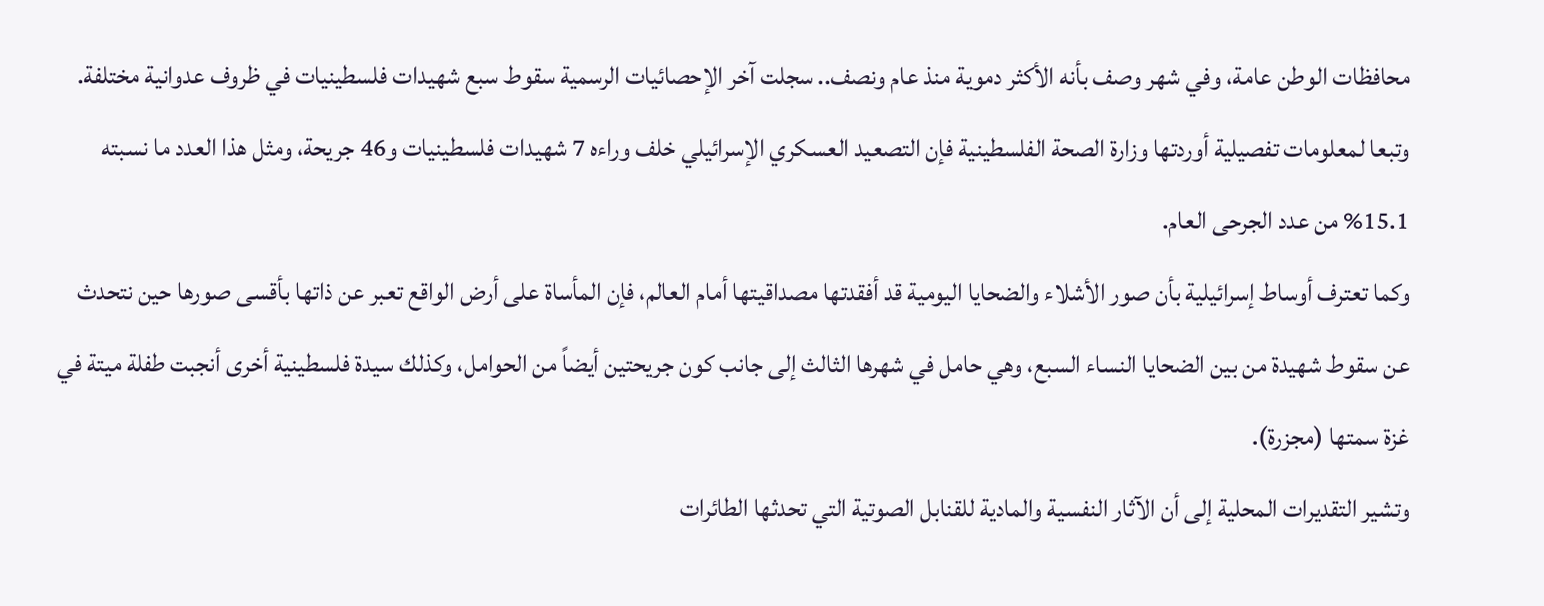محافظات الوطن عامة، وفي شهر وصف بأنه الأكثر دموية منذ عام ونصف.. سجلت آخر الإحصائيات الرسمية سقوط سبع شهيدات فلسطينيات في ظروف عدوانية مختلفة.
وتبعا لمعلومات تفصيلية أوردتها وزارة الصحة الفلسطينية فإن التصعيد العسكري الإسرائيلي خلف وراءه 7 شهيدات فلسطينيات و46 جريحة، ومثل هذا العدد ما نسبته 15.1% من عدد الجرحى العام.
وكما تعترف أوساط إسرائيلية بأن صور الأشلاء والضحايا اليومية قد أفقدتها مصداقيتها أمام العالم، فإن المأساة على أرض الواقع تعبر عن ذاتها بأقسى صورها حين نتحدث عن سقوط شهيدة من بين الضحايا النساء السبع، وهي حامل في شهرها الثالث إلى جانب كون جريحتين أيضاً من الحوامل، وكذلك سيدة فلسطينية أخرى أنجبت طفلة ميتة في غزة سمتها (مجزرة).
وتشير التقديرات المحلية إلى أن الآثار النفسية والمادية للقنابل الصوتية التي تحدثها الطائرات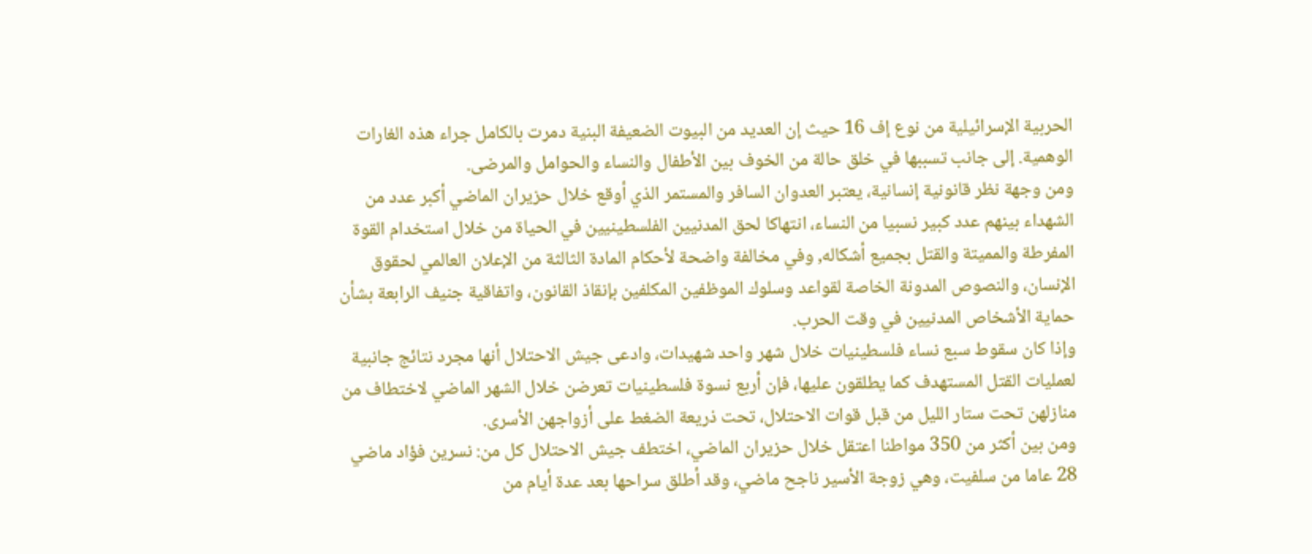الحربية الإسرائيلية من نوع إف 16 حيث إن العديد من البيوت الضعيفة البنية دمرت بالكامل جراء هذه الغارات الوهمية. إلى جانب تسببها في خلق حالة من الخوف بين الأطفال والنساء والحوامل والمرضى.
ومن وجهة نظر قانونية إنسانية، يعتبر العدوان السافر والمستمر الذي أوقع خلال حزيران الماضي أكبر عدد من الشهداء بينهم عدد كبير نسبيا من النساء، انتهاكا لحق المدنيين الفلسطينيين في الحياة من خلال استخدام القوة المفرطة والمميتة والقتل بجميع أشكاله, وفي مخالفة واضحة لأحكام المادة الثالثة من الإعلان العالمي لحقوق الإنسان، والنصوص المدونة الخاصة لقواعد وسلوك الموظفين المكلفين بإنقاذ القانون، واتفاقية جنيف الرابعة بشأن حماية الأشخاص المدنيين في وقت الحرب.
وإذا كان سقوط سبع نساء فلسطينيات خلال شهر واحد شهيدات، وادعى جيش الاحتلال أنها مجرد نتائج جانبية لعمليات القتل المستهدف كما يطلقون عليها، فإن أربع نسوة فلسطينيات تعرضن خلال الشهر الماضي لاختطاف من منازلهن تحت ستار الليل من قبل قوات الاحتلال، تحت ذريعة الضغط على أزواجهن الأسرى.
ومن بين أكثر من 350 مواطنا اعتقل خلال حزيران الماضي، اختطف جيش الاحتلال كل من: نسرين فؤاد ماضي 28 عاما من سلفيت، وهي زوجة الأسير ناجح ماضي، وقد أطلق سراحها بعد عدة أيام من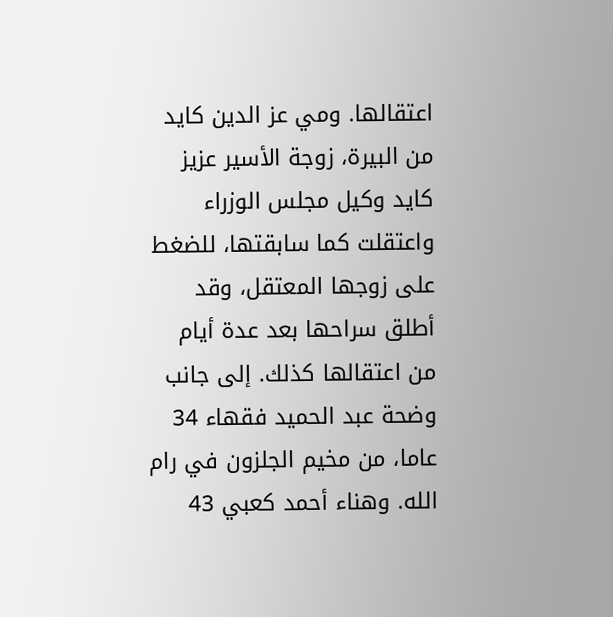اعتقالها. ومي عز الدين كايد من البيرة، زوجة الأسير عزيز كايد وكيل مجلس الوزراء واعتقلت كما سابقتها، للضغط على زوجها المعتقل، وقد أطلق سراحها بعد عدة أيام من اعتقالها كذلك. إلى جانب وضحة عبد الحميد فقهاء 34 عاما، من مخيم الجلزون في رام الله. وهناء أحمد كعبي 43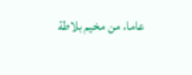عاما، من مخيم بلاطة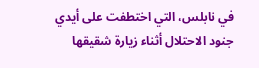في نابلس، التي اختطفت على أيدي جنود الاحتلال أثناء زيارة شقيقها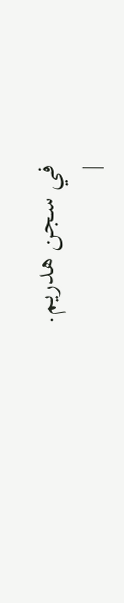في سجن هدريم.
|